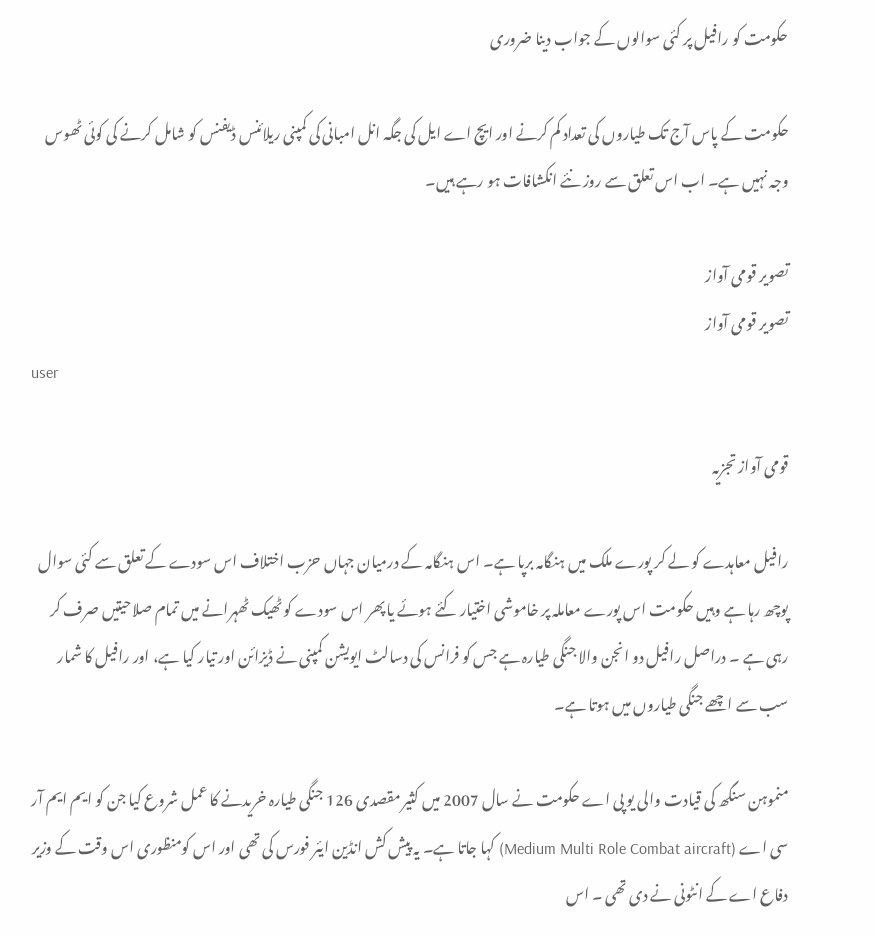حکومت کو رافیل پر کئی سوالوں کے جواب دینا ضروری

حکومت کے پاس آج تک طیاروں کی تعداد کم کرنے اور ایچ اے ایل کی جگہ انل امبانی کی کمپنی ریلائنس ڈیفنس کو شامل کرنے کی کوئی ٹھوس وجہ نہیں ہے۔ اب اس تعلق سے روز نئے انکشافات ہو رہے ہیں۔

تصویر قومی آواز
تصویر قومی آواز
user

قومی آواز تجزیہ

رافیل معاہدے کو لے کر پورے ملک میں ہنگامہ برپا ہے۔ اس ہنگامہ کے درمیان جہاں حزب اختلاف اس سودے کے تعلق سے کئی سوال پوچھ رہا ہے وہیں حکومت اس پورے معاملہ پر خاموشی اختیار کئے ہوئے یا پھر اس سودے کو ٹھیک ٹھہرانے میں تمام صلاحیتیں صرف کر رہی ہے ۔ دراصل رافیل دو انجن والا جنگی طیارہ ہے جس کو فرانس کی دسالٹ ایویشن کمپنی نے ڈیزائن اور تیار کیا ہے، اور رافیل کا شمار سب سے اچھے جنگی طیاروں میں ہوتا ہے۔

منموہن سنگھ کی قیادت والی یو پی اے حکومت نے سال 2007 میں کثیر مقصدی 126 جنگی طیارہ خریدنے کا عمل شروع کیا جن کو ایم ایم آر سی اے (Medium Multi Role Combat aircraft) کہا جاتا ہے۔ یہ پیش کش انڈین ایئر فورس کی تھی اور اس کومنظوری اس وقت کے وزیر دفاع اے کے انٹونی نے دی تھی ۔ اس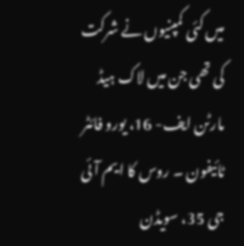میں کئی کمپنیوں نے شرکت کی تھی جن میں لاک ہیڈ مارٹن ایف- 16، یورو فائٹر ٹائیفون ۔ روس کا ایم آئی جی 35، سویڈن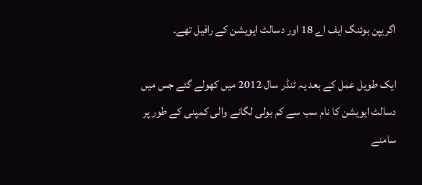اگریپن بوئنگ ایف اے 18 اور دسالٹ ایویشن کے رافیل تھے۔

ایک طویل عمل کے بعد یہ ٹنڈر سال 2012 میں کھولے گئے جس میں دسالٹ ایویشن کا نام سب سے کم بولی لگانے والی کمپنی کے طور پر سامنے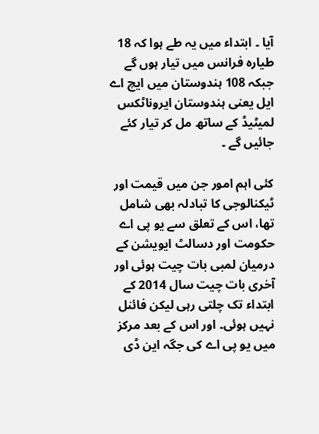آیا ۔ ابتداء میں یہ طے ہوا کہ 18 طیارہ فرانس میں تیار ہوں گے جبکہ 108 ہندوستان میں ایچ اے ایل یعنی ہندوستان ایروناٹکس لمیٹیڈ کے ساتھ مل کر تیار کئے جائیں گے ۔

کئی اہم امور جن میں قیمت اور ٹیکنالوجی کا تبادلہ بھی شامل تھا، اس کے تعلق سے یو پی اے حکومت اور دسالٹ ایویشن کے درمیان لمبی بات چیت ہوئی اور آخری بات چیت سال 2014 کے ابتداء تک چلتی رہی لیکن فائنل نہیں ہوئی۔ اور اس کے بعد مرکز میں یو پی اے کی جگہ این ڈی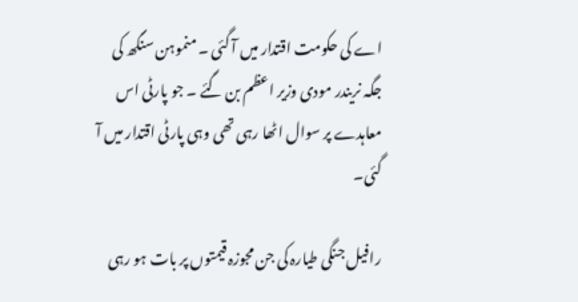اے کی حکومت اقتدار میں آ گئی ۔ منموہن سنگھ کی جگہ نریندر مودی وزیر اعظم بن گئے ۔ جو پارٹی اس معاہدے پر سوال اٹھا رہی تھی وہی پارٹی اقتدار میں آ گئی۔

رافیل جنگی طیارہ کی جن مجوزہ قیمتوں پر بات ہو رہی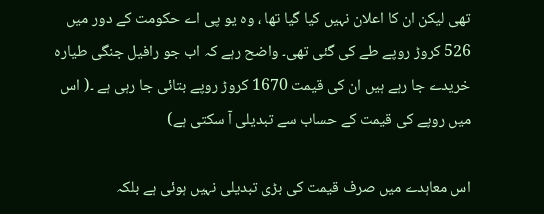تھی لیکن ان کا اعلان نہیں کیا گیا تھا ، وہ یو پی اے حکومت کے دور میں 526 کروڑ روپے طے کی گئی تھی۔ واضح رہے کہ اب جو رافیل جنگی طیارہ خریدے جا رہے ہیں ان کی قیمت 1670 کروڑ روپے بتائی جا رہی ہے ۔( اس میں روپے کی قیمت کے حساب سے تبدیلی آ سکتی ہے)

اس معاہدے میں صرف قیمت کی بڑی تبدیلی نہیں ہوئی ہے بلکہ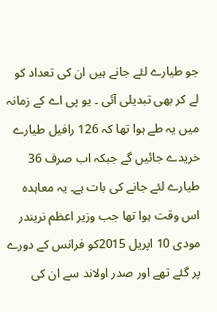جو طیارے لئے جانے ہیں ان کی تعداد کو لے کر بھی تبدیلی آئی ۔ یو پی اے کے زمانہ میں یہ طے ہوا تھا کہ 126 رافیل طیارے خریدے جائیں گے جبکہ اب صرف 36 طیارے لئے جانے کی بات ہے۔ یہ معاہدہ اس وقت ہوا تھا جب وزیر اعظم نریندر مودی 10 اپریل 2015کو فرانس کے دورے پر گئے تھے اور صدر اولاند سے ان کی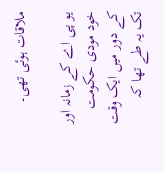ملاقات ہوئی تھی۔

یو پی اے کے زمانہ اور خود مودی حکومت کے دور میں ایک وقت تک یہ طے تھا کہ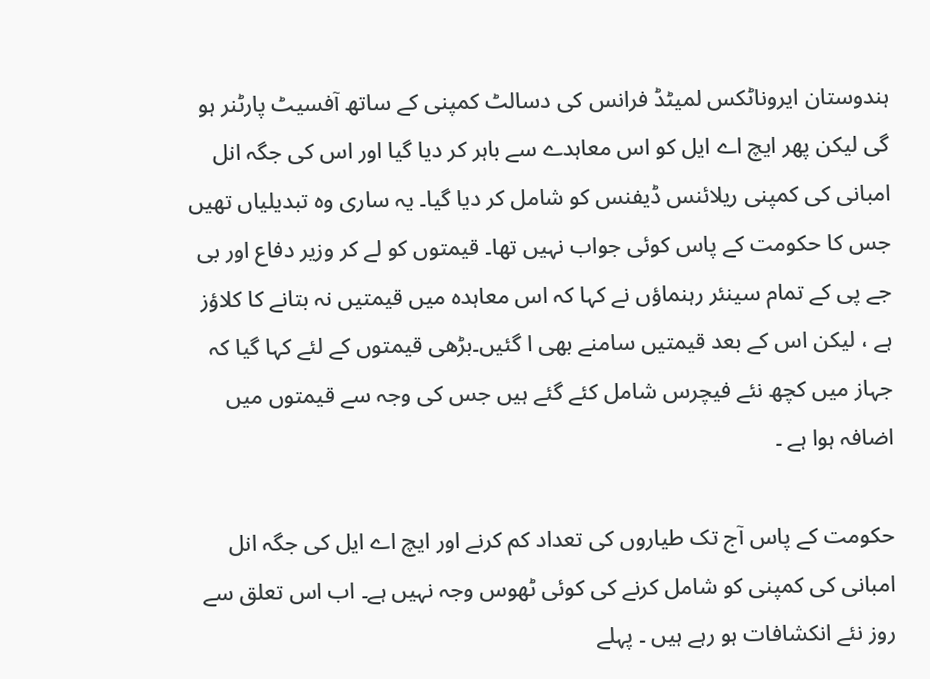ہندوستان ایروناٹکس لمیٹڈ فرانس کی دسالٹ کمپنی کے ساتھ آفسیٹ پارٹنر ہو گی لیکن پھر ایچ اے ایل کو اس معاہدے سے باہر کر دیا گیا اور اس کی جگہ انل امبانی کی کمپنی ریلائنس ڈیفنس کو شامل کر دیا گیا۔ یہ ساری وہ تبدیلیاں تھیں جس کا حکومت کے پاس کوئی جواب نہیں تھا۔ قیمتوں کو لے کر وزیر دفاع اور بی جے پی کے تمام سینئر رہنماؤں نے کہا کہ اس معاہدہ میں قیمتیں نہ بتانے کا کلاؤز ہے ، لیکن اس کے بعد قیمتیں سامنے بھی ا گئیں۔بڑھی قیمتوں کے لئے کہا گیا کہ جہاز میں کچھ نئے فیچرس شامل کئے گئے ہیں جس کی وجہ سے قیمتوں میں اضافہ ہوا ہے ۔

حکومت کے پاس آج تک طیاروں کی تعداد کم کرنے اور ایچ اے ایل کی جگہ انل امبانی کی کمپنی کو شامل کرنے کی کوئی ٹھوس وجہ نہیں ہے۔ اب اس تعلق سے روز نئے انکشافات ہو رہے ہیں ۔ پہلے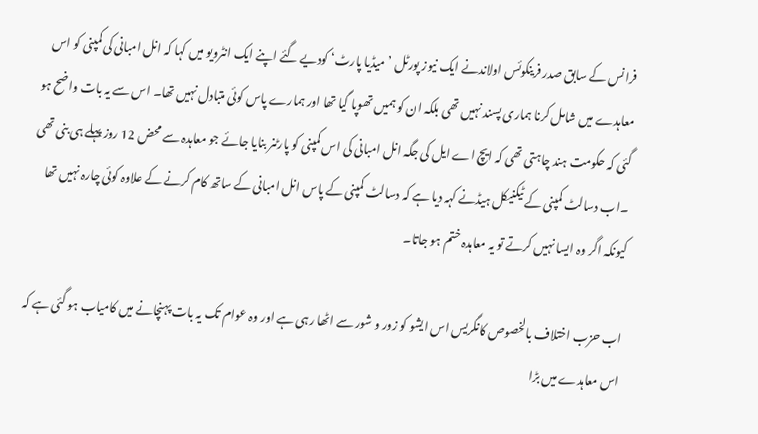فرانس کے سابق صدر فرینکوئس اولاندنے ایک نیوز پورٹل ’میڈیا پارٹ‘ کودیے گئے اپنے ایک انٹرویو میں کہا کہ انل امبانی کی کمپنی کو اس معاہدے میں شامل کرنا ہماری پسند نہیں تھی بلکہ ان کو ہمیں تھوپا گیا تھا اور ہمارے پاس کوئی متبادل نہیں تھا۔ اس سے یہ بات واضح ہو گئی کہ حکومت ہند چاہتی تھی کہ ایچ اے ایل کی جگہ انل امبانی کی اس کمپنی کو پارٹنر بنایا جائے جو معاہدہ سے محض 12 روز پہلے ہی بنی تھی ۔اب دسالٹ کمپنی کے ٹیکنیکل ہیڈنے کہہ دیا ہے کہ دسالٹ کمپنی کے پاس انل امبانی کے ساتھ کام کرنے کے علاوہ کوئی چارہ نہیں تھا کیونکہ اگر وہ ایسا نہیں کرتے تو یہ معاہدہ ختم ہو جاتا۔

اب حزب اختلاف بالخصوص کانگریس اس ایشو کو زور و شور سے اٹھا رہی ہے اور وہ عوام تک یہ بات پہنچانے میں کامیاب ہو گئی ہے کہ اس معاہدے میں بڑا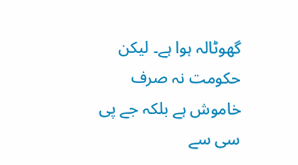گھوٹالہ ہوا ہے۔ لیکن حکومت نہ صرف خاموش ہے بلکہ جے پی سی سے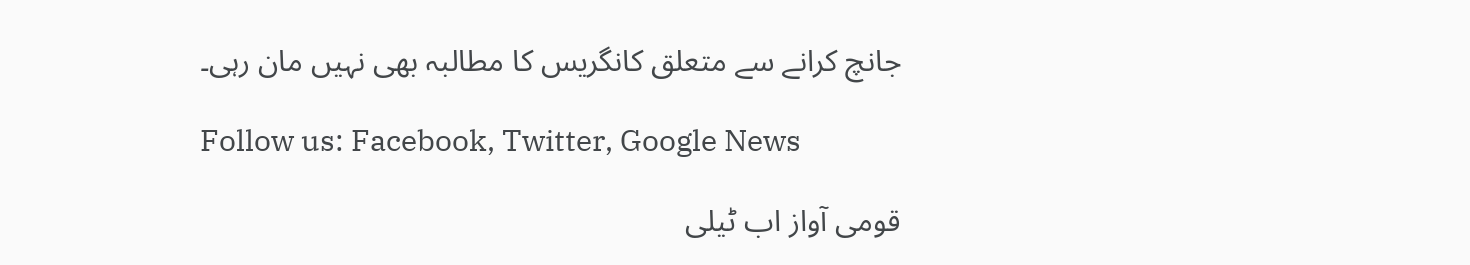جانچ کرانے سے متعلق کانگریس کا مطالبہ بھی نہیں مان رہی۔

Follow us: Facebook, Twitter, Google News

قومی آواز اب ٹیلی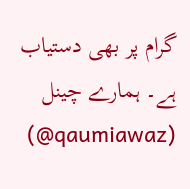گرام پر بھی دستیاب ہے۔ ہمارے چینل (qaumiawaz@)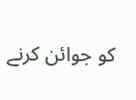کو جوائن کرنے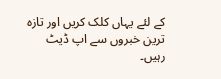کے لئے یہاں کلک کریں اور تازہ ترین خبروں سے اپ ڈیٹ رہیں۔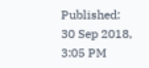Published: 30 Sep 2018, 3:05 PM